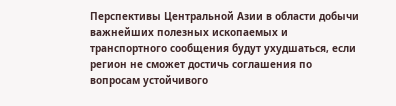Перспективы Центральной Азии в области добычи важнейших полезных ископаемых и транспортного сообщения будут ухудшаться, если регион не сможет достичь соглашения по вопросам устойчивого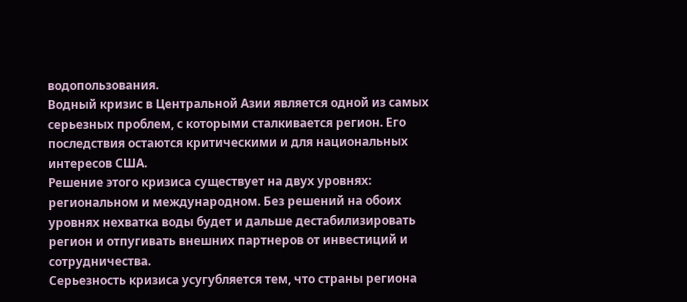водопользования.
Водный кризис в Центральной Азии является одной из самых серьезных проблем, с которыми сталкивается регион. Его последствия остаются критическими и для национальных интересов США.
Решение этого кризиса существует на двух уровнях: региональном и международном. Без решений на обоих уровнях нехватка воды будет и дальше дестабилизировать регион и отпугивать внешних партнеров от инвестиций и сотрудничества.
Серьезность кризиса усугубляется тем, что страны региона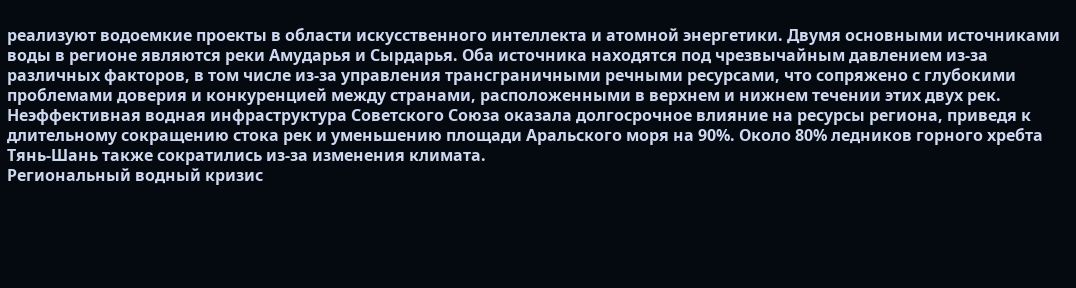реализуют водоемкие проекты в области искусственного интеллекта и атомной энергетики. Двумя основными источниками воды в регионе являются реки Амударья и Сырдарья. Оба источника находятся под чрезвычайным давлением из-за различных факторов, в том числе из-за управления трансграничными речными ресурсами, что сопряжено с глубокими проблемами доверия и конкуренцией между странами, расположенными в верхнем и нижнем течении этих двух рек.
Неэффективная водная инфраструктура Советского Союза оказала долгосрочное влияние на ресурсы региона, приведя к длительному сокращению стока рек и уменьшению площади Аральского моря на 90%. Около 80% ледников горного хребта Тянь-Шань также сократились из-за изменения климата.
Региональный водный кризис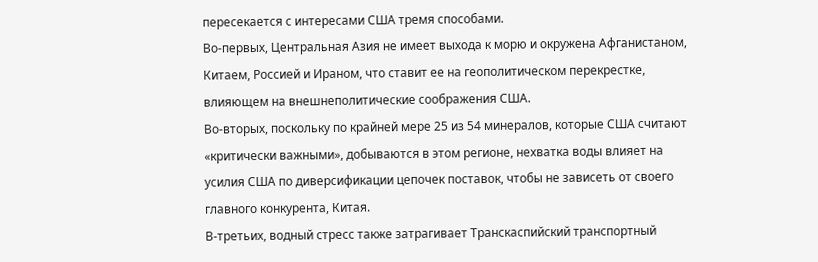пересекается с интересами США тремя способами.
Во-первых, Центральная Азия не имеет выхода к морю и окружена Афганистаном, Китаем, Россией и Ираном, что ставит ее на геополитическом перекрестке, влияющем на внешнеполитические соображения США.
Во-вторых, поскольку по крайней мере 25 из 54 минералов, которые США считают «критически важными», добываются в этом регионе, нехватка воды влияет на усилия США по диверсификации цепочек поставок, чтобы не зависеть от своего главного конкурента, Китая.
В-третьих, водный стресс также затрагивает Транскаспийский транспортный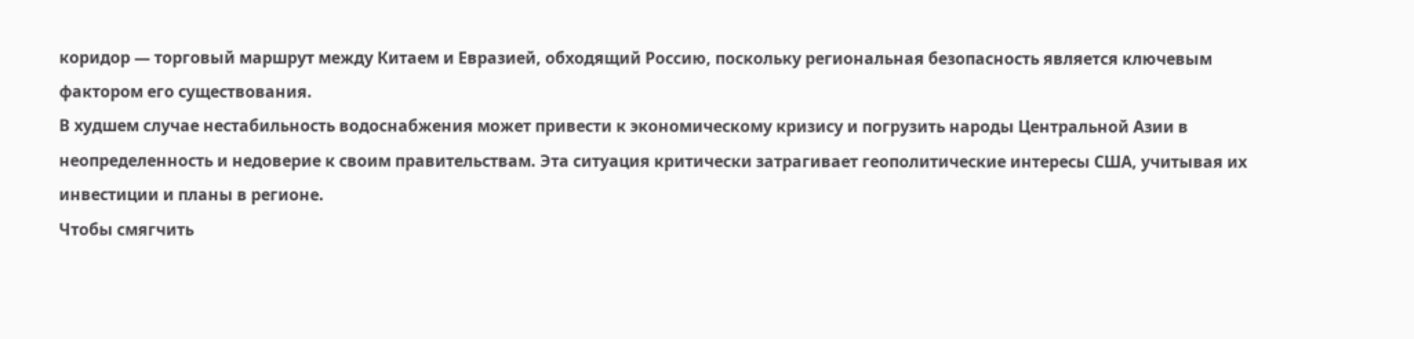коридор — торговый маршрут между Китаем и Евразией, обходящий Россию, поскольку региональная безопасность является ключевым фактором его существования.
В худшем случае нестабильность водоснабжения может привести к экономическому кризису и погрузить народы Центральной Азии в неопределенность и недоверие к своим правительствам. Эта ситуация критически затрагивает геополитические интересы США, учитывая их инвестиции и планы в регионе.
Чтобы смягчить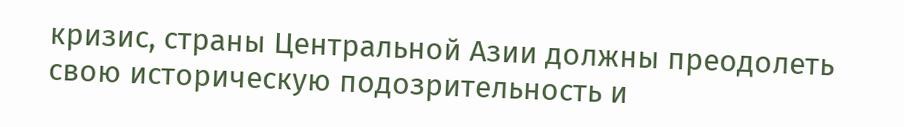кризис, страны Центральной Азии должны преодолеть свою историческую подозрительность и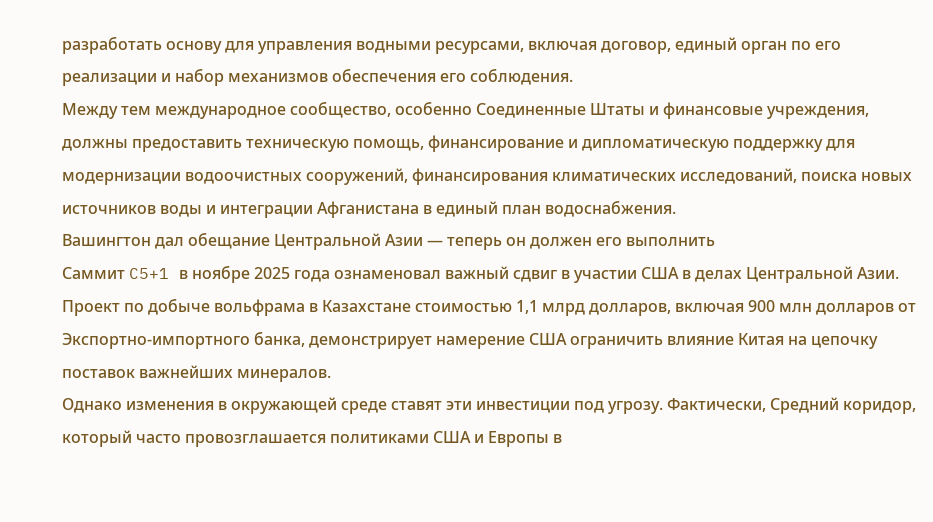разработать основу для управления водными ресурсами, включая договор, единый орган по его реализации и набор механизмов обеспечения его соблюдения.
Между тем международное сообщество, особенно Соединенные Штаты и финансовые учреждения, должны предоставить техническую помощь, финансирование и дипломатическую поддержку для модернизации водоочистных сооружений, финансирования климатических исследований, поиска новых источников воды и интеграции Афганистана в единый план водоснабжения.
Вашингтон дал обещание Центральной Азии — теперь он должен его выполнить
Саммит C5+1 в ноябре 2025 года ознаменовал важный сдвиг в участии США в делах Центральной Азии. Проект по добыче вольфрама в Казахстане стоимостью 1,1 млрд долларов, включая 900 млн долларов от Экспортно-импортного банка, демонстрирует намерение США ограничить влияние Китая на цепочку поставок важнейших минералов.
Однако изменения в окружающей среде ставят эти инвестиции под угрозу. Фактически, Средний коридор, который часто провозглашается политиками США и Европы в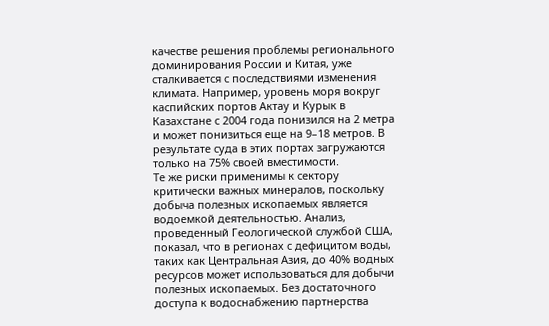качестве решения проблемы регионального доминирования России и Китая, уже сталкивается с последствиями изменения климата. Например, уровень моря вокруг каспийских портов Актау и Курык в Казахстане с 2004 года понизился на 2 метра и может понизиться еще на 9–18 метров. В результате суда в этих портах загружаются только на 75% своей вместимости.
Те же риски применимы к сектору критически важных минералов, поскольку добыча полезных ископаемых является водоемкой деятельностью. Анализ, проведенный Геологической службой США, показал, что в регионах с дефицитом воды, таких как Центральная Азия, до 40% водных ресурсов может использоваться для добычи полезных ископаемых. Без достаточного доступа к водоснабжению партнерства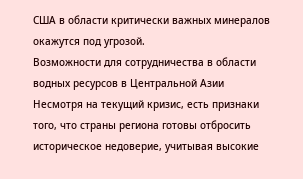США в области критически важных минералов окажутся под угрозой.
Возможности для сотрудничества в области водных ресурсов в Центральной Азии
Несмотря на текущий кризис, есть признаки того, что страны региона готовы отбросить историческое недоверие, учитывая высокие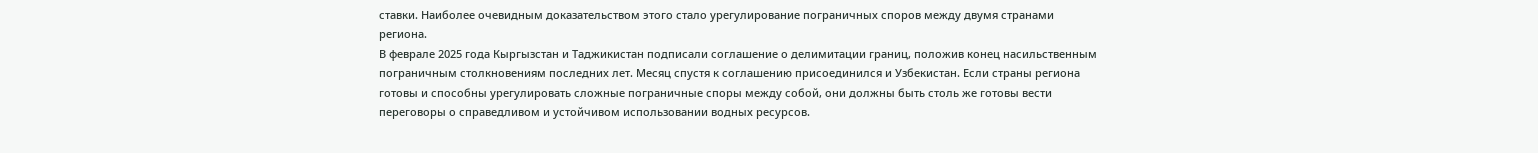ставки. Наиболее очевидным доказательством этого стало урегулирование пограничных споров между двумя странами региона.
В феврале 2025 года Кыргызстан и Таджикистан подписали соглашение о делимитации границ, положив конец насильственным пограничным столкновениям последних лет. Месяц спустя к соглашению присоединился и Узбекистан. Если страны региона готовы и способны урегулировать сложные пограничные споры между собой, они должны быть столь же готовы вести переговоры о справедливом и устойчивом использовании водных ресурсов.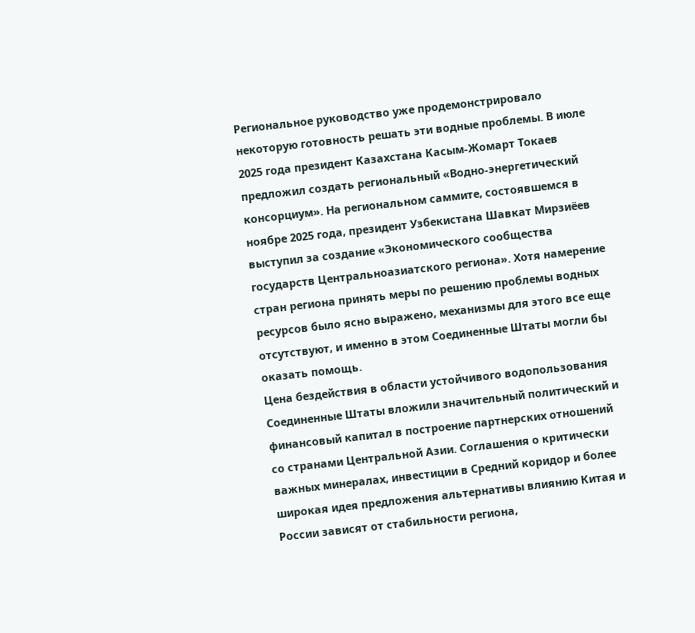Региональное руководство уже продемонстрировало некоторую готовность решать эти водные проблемы. В июле 2025 года президент Казахстана Касым-Жомарт Токаев предложил создать региональный «Водно-энергетический консорциум». На региональном саммите, состоявшемся в ноябре 2025 года, президент Узбекистана Шавкат Мирзиёев выступил за создание «Экономического сообщества государств Центральноазиатского региона». Хотя намерение стран региона принять меры по решению проблемы водных ресурсов было ясно выражено, механизмы для этого все еще отсутствуют, и именно в этом Соединенные Штаты могли бы оказать помощь.
Цена бездействия в области устойчивого водопользования
Соединенные Штаты вложили значительный политический и финансовый капитал в построение партнерских отношений со странами Центральной Азии. Соглашения о критически важных минералах, инвестиции в Средний коридор и более широкая идея предложения альтернативы влиянию Китая и России зависят от стабильности региона,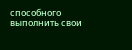способного выполнить свои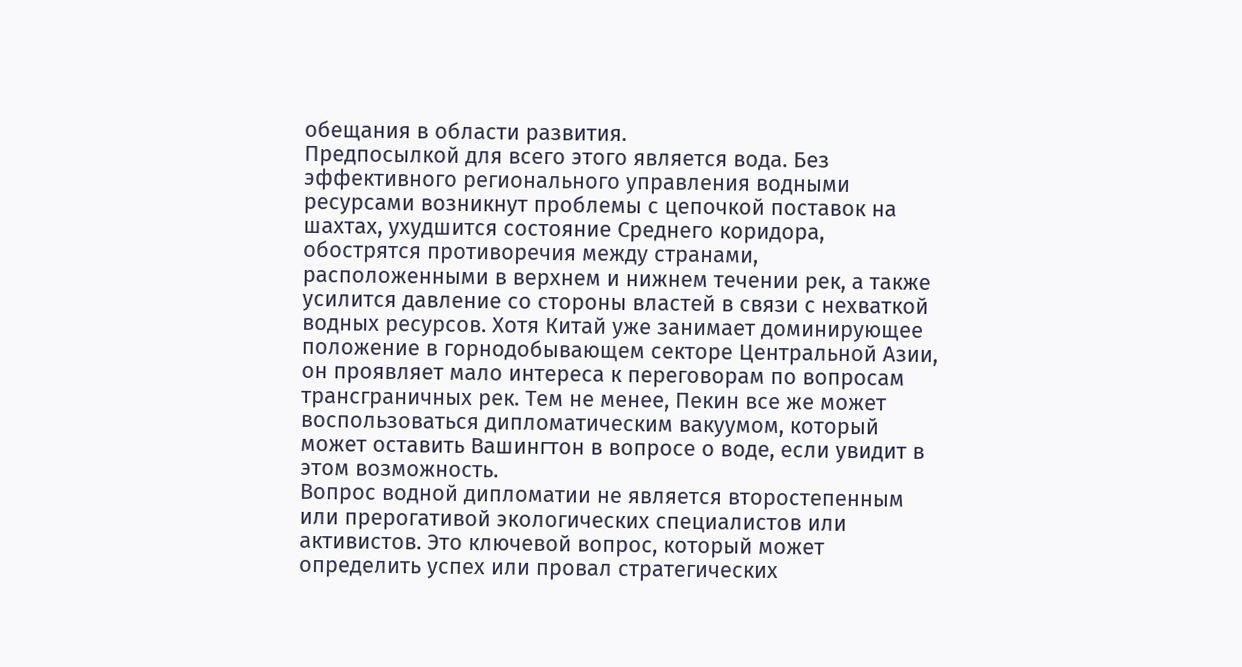обещания в области развития.
Предпосылкой для всего этого является вода. Без эффективного регионального управления водными ресурсами возникнут проблемы с цепочкой поставок на шахтах, ухудшится состояние Среднего коридора, обострятся противоречия между странами, расположенными в верхнем и нижнем течении рек, а также усилится давление со стороны властей в связи с нехваткой водных ресурсов. Хотя Китай уже занимает доминирующее положение в горнодобывающем секторе Центральной Азии, он проявляет мало интереса к переговорам по вопросам трансграничных рек. Тем не менее, Пекин все же может воспользоваться дипломатическим вакуумом, который может оставить Вашингтон в вопросе о воде, если увидит в этом возможность.
Вопрос водной дипломатии не является второстепенным или прерогативой экологических специалистов или активистов. Это ключевой вопрос, который может определить успех или провал стратегических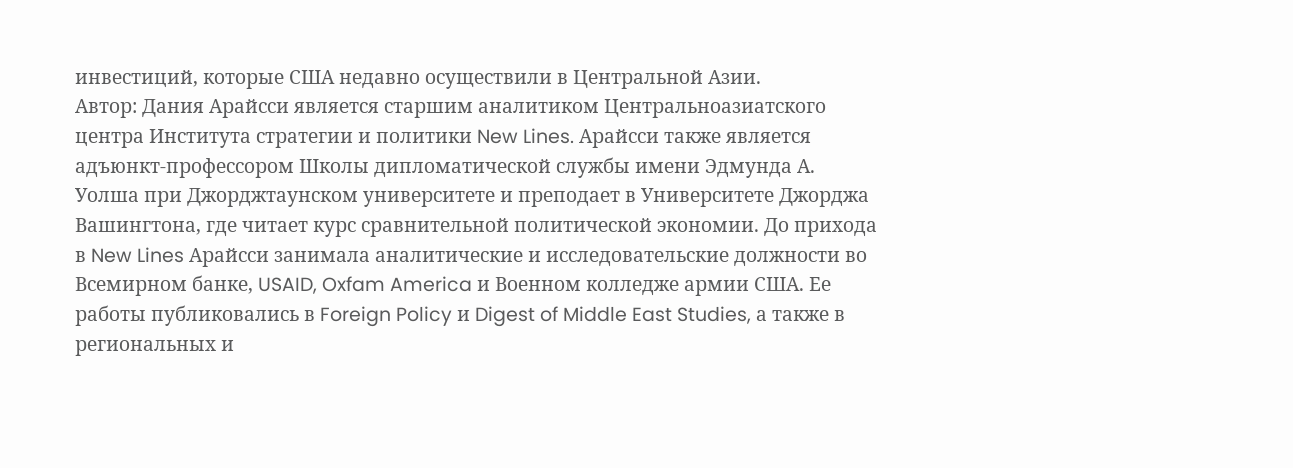инвестиций, которые США недавно осуществили в Центральной Азии.
Автор: Дания Арайсси является старшим аналитиком Центральноазиатского центра Института стратегии и политики New Lines. Арайсси также является адъюнкт-профессором Школы дипломатической службы имени Эдмунда А. Уолша при Джорджтаунском университете и преподает в Университете Джорджа Вашингтона, где читает курс сравнительной политической экономии. До прихода в New Lines Арайсси занимала аналитические и исследовательские должности во Всемирном банке, USAID, Oxfam America и Военном колледже армии США. Ее работы публиковались в Foreign Policy и Digest of Middle East Studies, а также в региональных и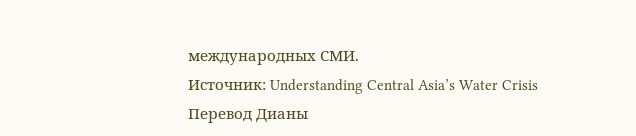международных СМИ.
Источник: Understanding Central Asia’s Water Crisis
Перевод Дианы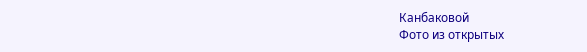Канбаковой
Фото из открытых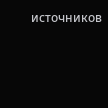источников